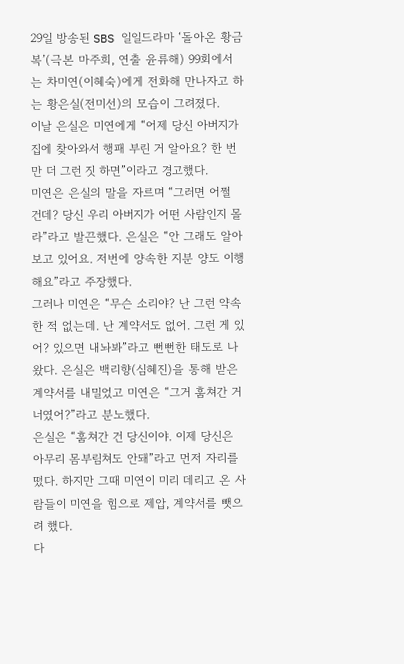29일 방송된 SBS 일일드라마 ‘돌아온 황금복’(극본 마주희, 연출 윤류해) 99회에서는 차미연(이혜숙)에게 전화해 만나자고 하는 황은실(전미선)의 모습이 그려졌다.
이날 은실은 미연에게 “어제 당신 아버지가 집에 찾아와서 행패 부린 거 알아요? 한 번만 더 그런 짓 하면”이라고 경고했다.
미연은 은실의 말을 자르며 “그러면 어쩔 건데? 당신 우리 아버지가 어떤 사람인지 몰라”라고 발끈했다. 은실은 “안 그래도 알아보고 있어요. 저번에 양속한 지분 양도 이행해요”라고 주장했다.
그러나 미연은 “무슨 소리야? 난 그런 약속한 적 없는데. 난 계약서도 없어. 그런 게 있어? 있으면 내놔봐”라고 뻔뻔한 태도로 나왔다. 은실은 백리향(심혜진)을 통해 받은 계약서를 내밀었고 미연은 “그거 훔쳐간 거 너였어?”라고 분노했다.
은실은 “훔쳐간 건 당신이야. 이제 당신은 아무리 몸부림쳐도 안돼”라고 먼저 자리를 떴다. 하지만 그때 미연이 미리 데리고 온 사람들이 미연을 힘으로 제압, 계약서를 뺏으려 했다.
다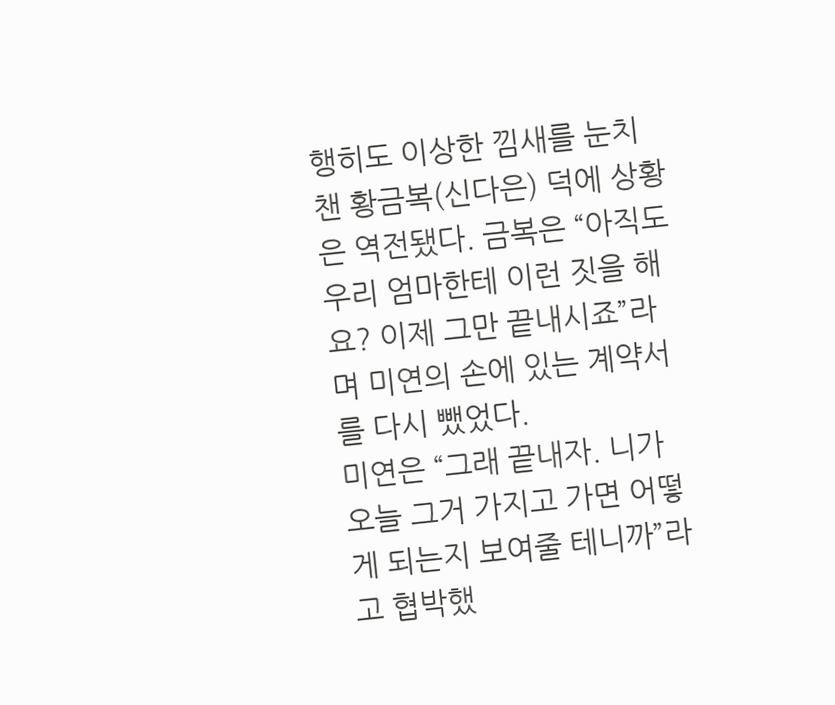행히도 이상한 낌새를 눈치챈 황금복(신다은) 덕에 상황은 역전됐다. 금복은 “아직도 우리 엄마한테 이런 짓을 해요? 이제 그만 끝내시죠”라며 미연의 손에 있는 계약서를 다시 뺐었다.
미연은 “그래 끝내자. 니가 오늘 그거 가지고 가면 어떻게 되는지 보여줄 테니까”라고 협박했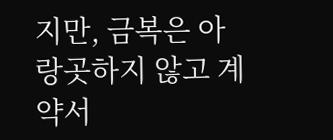지만, 금복은 아랑곳하지 않고 계약서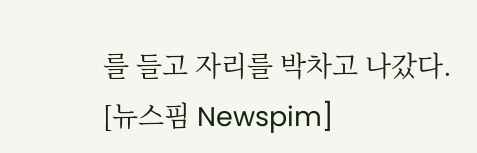를 들고 자리를 박차고 나갔다.
[뉴스핌 Newspim]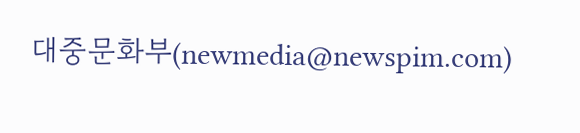대중문화부(newmedia@newspim.com)